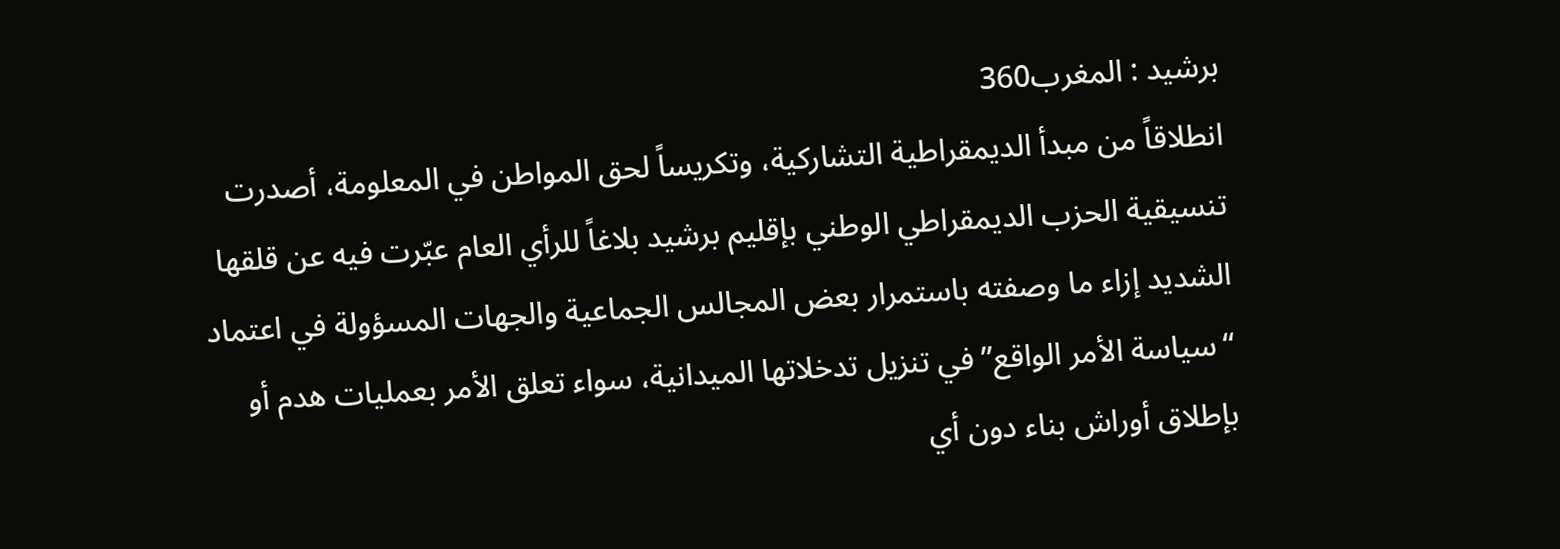برشيد : المغرب360
انطلاقاً من مبدأ الديمقراطية التشاركية، وتكريساً لحق المواطن في المعلومة، أصدرت تنسيقية الحزب الديمقراطي الوطني بإقليم برشيد بلاغاً للرأي العام عبّرت فيه عن قلقها الشديد إزاء ما وصفته باستمرار بعض المجالس الجماعية والجهات المسؤولة في اعتماد “سياسة الأمر الواقع” في تنزيل تدخلاتها الميدانية، سواء تعلق الأمر بعمليات هدم أو بإطلاق أوراش بناء دون أي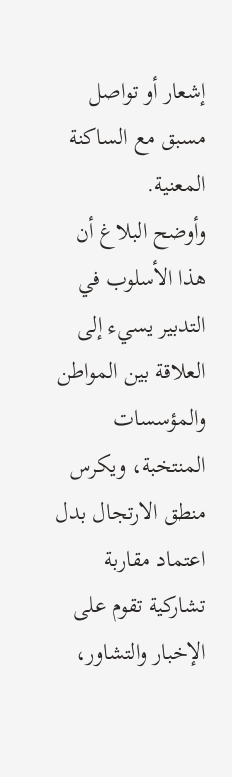إشعار أو تواصل مسبق مع الساكنة المعنية.
وأوضح البلاغ أن هذا الأسلوب في التدبير يسيء إلى العلاقة بين المواطن والمؤسسات المنتخبة، ويكرس منطق الارتجال بدل اعتماد مقاربة تشاركية تقوم على الإخبار والتشاور،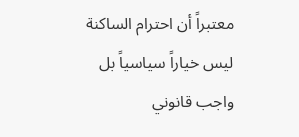معتبراً أن احترام الساكنة ليس خياراً سياسياً بل واجب قانوني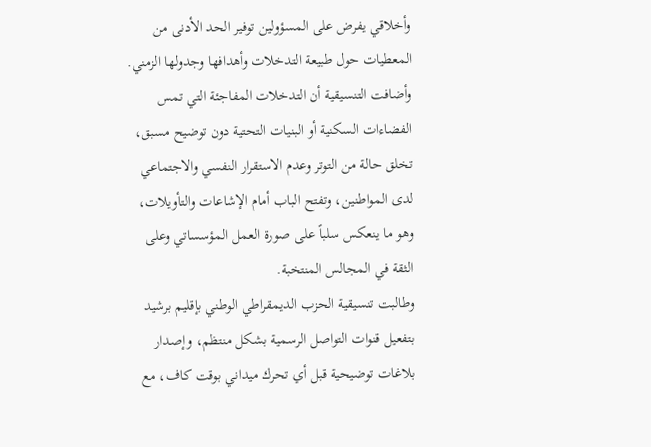وأخلاقي يفرض على المسؤولين توفير الحد الأدنى من المعطيات حول طبيعة التدخلات وأهدافها وجدولها الزمني.
وأضافت التنسيقية أن التدخلات المفاجئة التي تمس الفضاءات السكنية أو البنيات التحتية دون توضيح مسبق، تخلق حالة من التوتر وعدم الاستقرار النفسي والاجتماعي لدى المواطنين، وتفتح الباب أمام الإشاعات والتأويلات، وهو ما ينعكس سلباً على صورة العمل المؤسساتي وعلى الثقة في المجالس المنتخبة.
وطالبت تنسيقية الحزب الديمقراطي الوطني بإقليم برشيد بتفعيل قنوات التواصل الرسمية بشكل منتظم، وإصدار بلاغات توضيحية قبل أي تحرك ميداني بوقت كاف، مع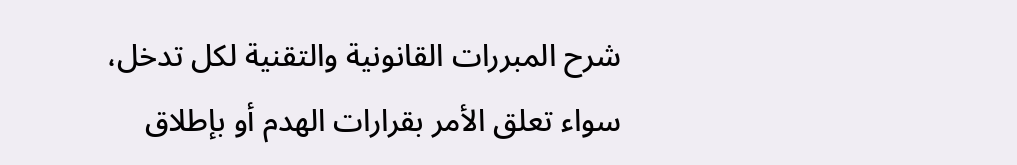شرح المبررات القانونية والتقنية لكل تدخل، سواء تعلق الأمر بقرارات الهدم أو بإطلاق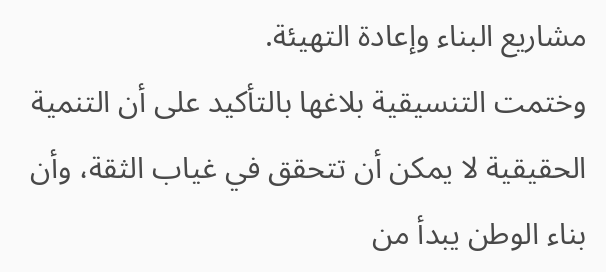مشاريع البناء وإعادة التهيئة.
وختمت التنسيقية بلاغها بالتأكيد على أن التنمية الحقيقية لا يمكن أن تتحقق في غياب الثقة، وأن بناء الوطن يبدأ من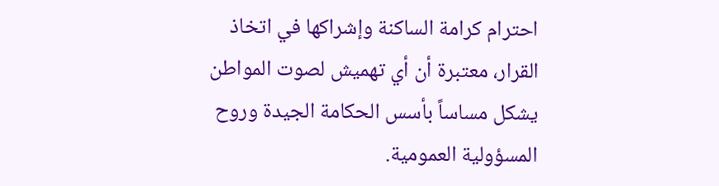احترام كرامة الساكنة وإشراكها في اتخاذ القرار، معتبرة أن أي تهميش لصوت المواطن يشكل مساساً بأسس الحكامة الجيدة وروح المسؤولية العمومية.